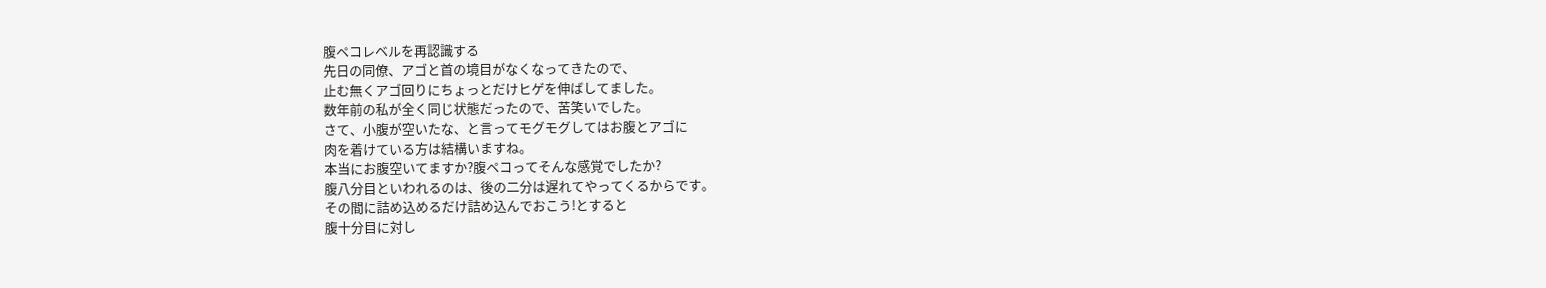腹ペコレベルを再認識する
先日の同僚、アゴと首の境目がなくなってきたので、
止む無くアゴ回りにちょっとだけヒゲを伸ばしてました。
数年前の私が全く同じ状態だったので、苦笑いでした。
さて、小腹が空いたな、と言ってモグモグしてはお腹とアゴに
肉を着けている方は結構いますね。
本当にお腹空いてますか?腹ペコってそんな感覚でしたか?
腹八分目といわれるのは、後の二分は遅れてやってくるからです。
その間に詰め込めるだけ詰め込んでおこう!とすると
腹十分目に対し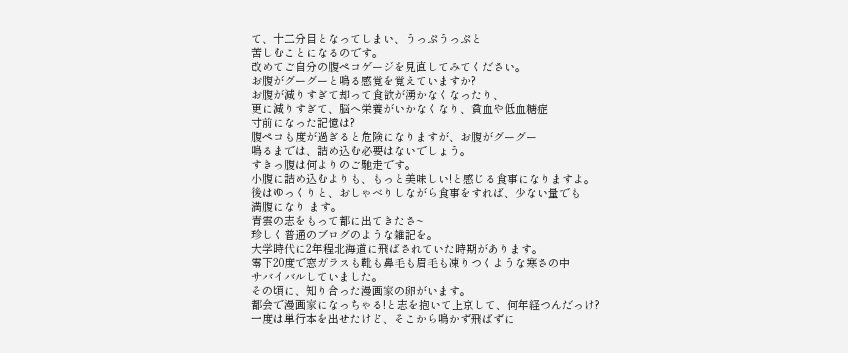て、十二分目となってしまい、うっぷうっぷと
苦しむことになるのです。
改めてご自分の腹ペコゲージを見直してみてください。
お腹がグーグーと鳴る感覚を覚えていますか?
お腹が減りすぎて却って食欲が湧かなくなったり、
更に減りすぎて、脳へ栄養がいかなくなり、貧血や低血糖症
寸前になった記憶は?
腹ペコも度が過ぎると危険になりますが、お腹がグーグー
鳴るまでは、詰め込む必要はないでしょう。
すきっ腹は何よりのご馳走です。
小腹に詰め込むよりも、もっと美味しい!と感じる食事になりますよ。
後はゆっくりと、おしゃべりしながら食事をすれば、少ない量でも
満腹になり ます。
青雲の志をもって都に出てきたさ~
珍しく普通のブログのような雑記を。
大学時代に2年程北海道に飛ばされていた時期があります。
零下20度で窓ガラスも靴も鼻毛も眉毛も凍りつくような寒さの中
サバイバルしていました。
その頃に、知り合った漫画家の卵がいます。
都会で漫画家になっちゃる!と志を抱いて上京して、何年経つんだっけ?
一度は単行本を出せたけど、そこから鳴かず飛ばずに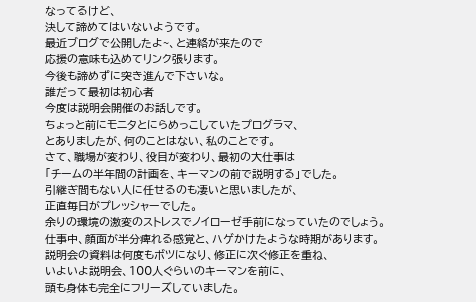なってるけど、
決して諦めてはいないようです。
最近ブログで公開したよ~、と連絡が来たので
応援の意味も込めてリンク張ります。
今後も諦めずに突き進んで下さいな。
誰だって最初は初心者
今度は説明会開催のお話しです。
ちょっと前にモニタとにらめっこしていたプログラマ、
とありましたが、何のことはない、私のことです。
さて、職場が変わり、役目が変わり、最初の大仕事は
「チームの半年間の計画を、キーマンの前で説明する」でした。
引継ぎ間もない人に任せるのも凄いと思いましたが、
正直毎日がプレッシャーでした。
余りの環境の激変のストレスでノイローゼ手前になっていたのでしょう。
仕事中、顔面が半分痺れる感覚と、ハゲかけたような時期があります。
説明会の資料は何度もボツになり、修正に次ぐ修正を重ね、
いよいよ説明会、100人ぐらいのキーマンを前に、
頭も身体も完全にフリーズしていました。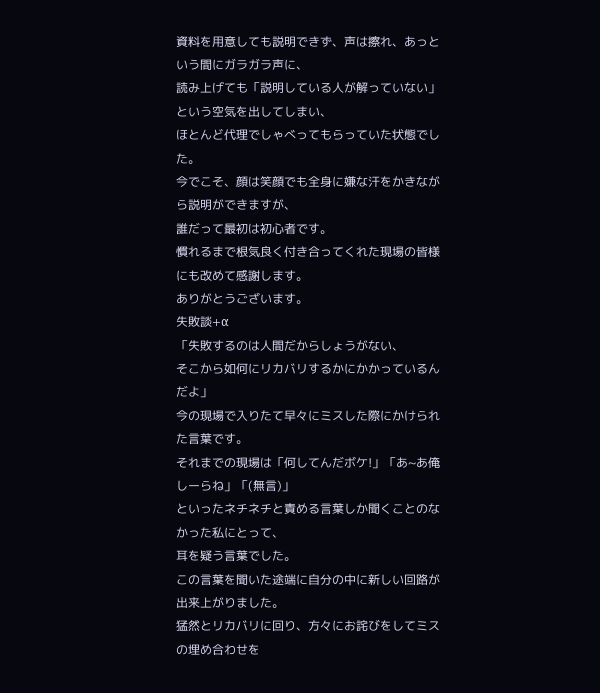資料を用意しても説明できず、声は擦れ、あっという間にガラガラ声に、
読み上げても「説明している人が解っていない」という空気を出してしまい、
ほとんど代理でしゃべってもらっていた状態でした。
今でこそ、顔は笑顔でも全身に嫌な汗をかきながら説明ができますが、
誰だって最初は初心者です。
慣れるまで根気良く付き合ってくれた現場の皆様にも改めて感謝します。
ありがとうございます。
失敗談+α
「失敗するのは人間だからしょうがない、
そこから如何にリカバリするかにかかっているんだよ」
今の現場で入りたて早々にミスした際にかけられた言葉です。
それまでの現場は「何してんだボケ!」「あ~あ俺しーらね」「(無言)」
といったネチネチと責める言葉しか聞くことのなかった私にとって、
耳を疑う言葉でした。
この言葉を聞いた途端に自分の中に新しい回路が出来上がりました。
猛然とリカバリに回り、方々にお詫びをしてミスの埋め合わせを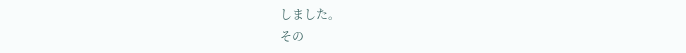しました。
その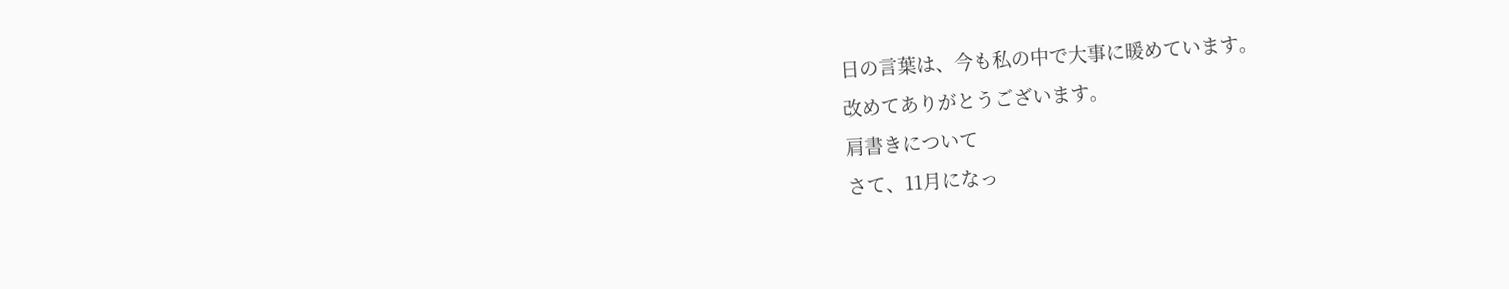日の言葉は、今も私の中で大事に暖めています。
改めてありがとうございます。
肩書きについて
さて、11月になっ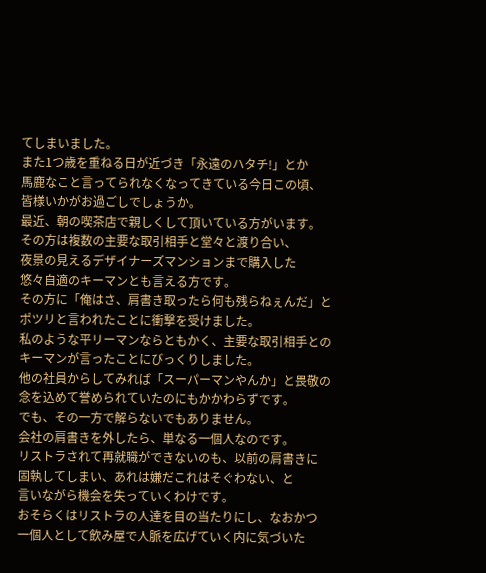てしまいました。
また1つ歳を重ねる日が近づき「永遠のハタチ!」とか
馬鹿なこと言ってられなくなってきている今日この頃、
皆様いかがお過ごしでしょうか。
最近、朝の喫茶店で親しくして頂いている方がいます。
その方は複数の主要な取引相手と堂々と渡り合い、
夜景の見えるデザイナーズマンションまで購入した
悠々自適のキーマンとも言える方です。
その方に「俺はさ、肩書き取ったら何も残らねぇんだ」と
ポツリと言われたことに衝撃を受けました。
私のような平リーマンならともかく、主要な取引相手との
キーマンが言ったことにびっくりしました。
他の社員からしてみれば「スーパーマンやんか」と畏敬の
念を込めて誉められていたのにもかかわらずです。
でも、その一方で解らないでもありません。
会社の肩書きを外したら、単なる一個人なのです。
リストラされて再就職ができないのも、以前の肩書きに
固執してしまい、あれは嫌だこれはそぐわない、と
言いながら機会を失っていくわけです。
おそらくはリストラの人達を目の当たりにし、なおかつ
一個人として飲み屋で人脈を広げていく内に気づいた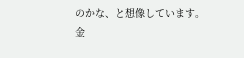のかな、と想像しています。
金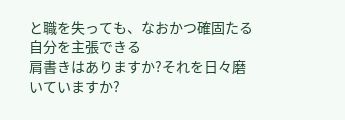と職を失っても、なおかつ確固たる自分を主張できる
肩書きはありますか?それを日々磨いていますか?